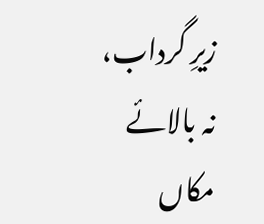زیرِ گرداب، نہ بالائے مکاں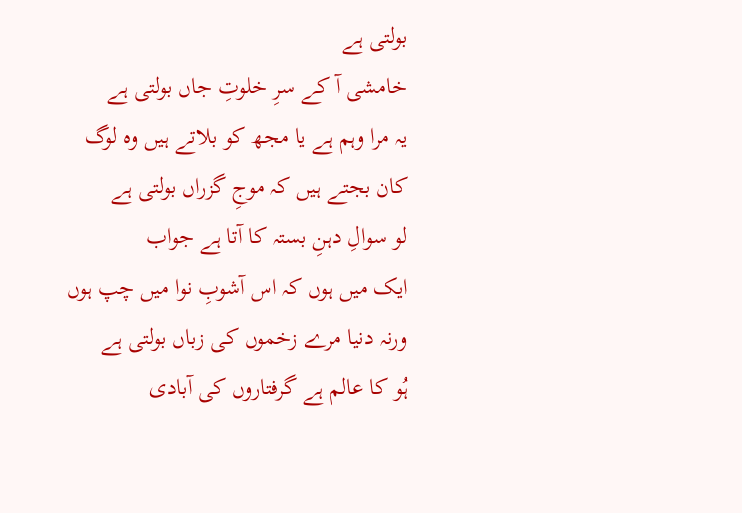بولتی ہے
خامشی آ کے سرِ خلوتِ جاں بولتی ہے
یہ مرا وہم ہے یا مجھ کو بلاتے ہیں وہ لوگ
کان بجتے ہیں کہ موجِ گزراں بولتی ہے
لو سوالِ دہنِ بستہ کا آتا ہے جواب
ایک میں ہوں کہ اس آشوبِ نوا میں چپ ہوں
ورنہ دنیا مرے زخموں کی زباں بولتی ہے
ہُو کا عالم ہے گرفتاروں کی آبادی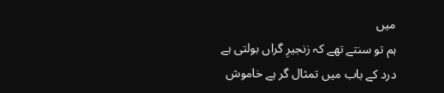میں
ہم تو سنتے تھے کہ زنجیرِ گراں بولتی ہے
درد کے باب میں تمثال گر ہے خاموش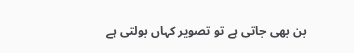بن بھی جاتی ہے تو تصویر کہاں بولتی ہے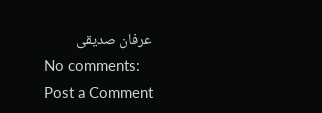عرفان صدیقی
No comments:
Post a Comment